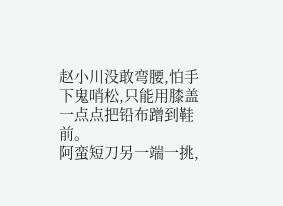赵小川没敢弯腰,怕手下鬼哨松,只能用膝盖一点点把铅布蹭到鞋前。
阿蛮短刀另一端一挑,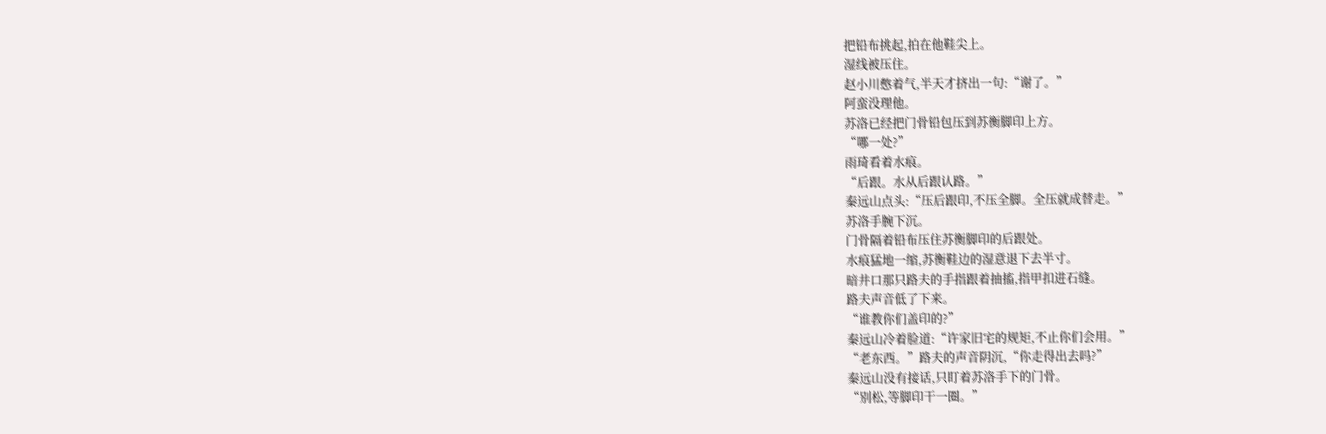把铅布挑起,拍在他鞋尖上。
湿线被压住。
赵小川憋着气,半天才挤出一句:“谢了。”
阿蛮没理他。
苏洛已经把门骨铅包压到苏衡脚印上方。
“哪一处?”
雨琦看着水痕。
“后跟。水从后跟认路。”
秦远山点头:“压后跟印,不压全脚。全压就成替走。”
苏洛手腕下沉。
门骨隔着铅布压住苏衡脚印的后跟处。
水痕猛地一缩,苏衡鞋边的湿意退下去半寸。
暗井口那只路夫的手指跟着抽搐,指甲扣进石缝。
路夫声音低了下来。
“谁教你们盖印的?”
秦远山冷着脸道:“许家旧宅的规矩,不止你们会用。”
“老东西。”路夫的声音阴沉,“你走得出去吗?”
秦远山没有接话,只盯着苏洛手下的门骨。
“别松,等脚印干一圈。”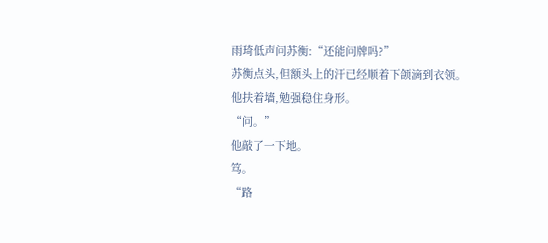雨琦低声问苏衡:“还能问牌吗?”
苏衡点头,但额头上的汗已经顺着下颌滴到衣领。
他扶着墙,勉强稳住身形。
“问。”
他敲了一下地。
笃。
“路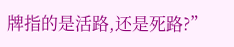牌指的是活路,还是死路?”